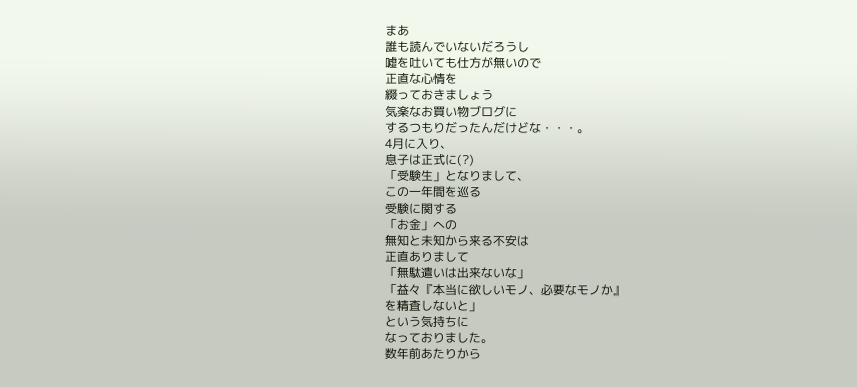まあ
誰も読んでいないだろうし
嘘を吐いても仕方が無いので
正直な心情を
綴っておきましょう
気楽なお買い物ブログに
するつもりだったんだけどな・・・。
4月に入り、
息子は正式に(?)
「受験生」となりまして、
この一年間を巡る
受験に関する
「お金」への
無知と未知から来る不安は
正直ありまして
「無駄遣いは出来ないな」
「益々『本当に欲しいモノ、必要なモノか』
を精査しないと」
という気持ちに
なっておりました。
数年前あたりから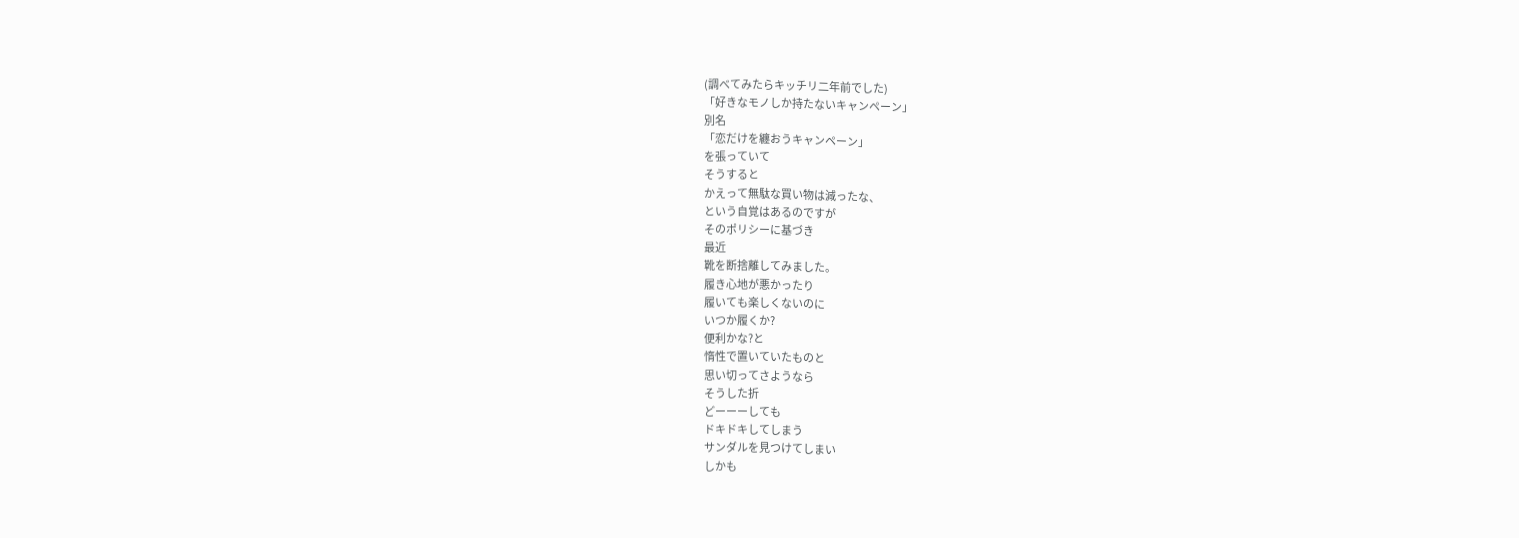(調べてみたらキッチリ二年前でした)
「好きなモノしか持たないキャンペーン」
別名
「恋だけを纏おうキャンペーン」
を張っていて
そうすると
かえって無駄な買い物は減ったな、
という自覚はあるのですが
そのポリシーに基づき
最近
靴を断捨離してみました。
履き心地が悪かったり
履いても楽しくないのに
いつか履くか?
便利かな?と
惰性で置いていたものと
思い切ってさようなら
そうした折
どーーーしても
ドキドキしてしまう
サンダルを見つけてしまい
しかも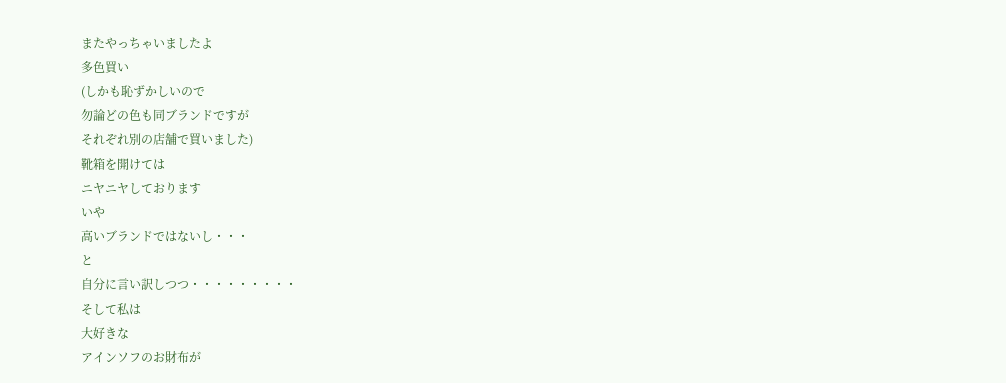またやっちゃいましたよ
多色買い
(しかも恥ずかしいので
勿論どの色も同ブランドですが
それぞれ別の店舗で買いました)
靴箱を開けては
ニヤニヤしております
いや
高いブランドではないし・・・
と
自分に言い訳しつつ・・・・・・・・・
そして私は
大好きな
アインソフのお財布が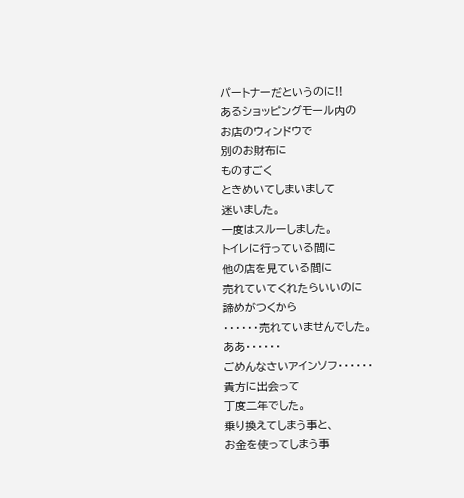パートナーだというのに!!
あるショッピングモール内の
お店のウィンドウで
別のお財布に
ものすごく
ときめいてしまいまして
迷いました。
一度はスルーしました。
トイレに行っている間に
他の店を見ている間に
売れていてくれたらいいのに
諦めがつくから
・・・・・・売れていませんでした。
ああ・・・・・・
ごめんなさいアインソフ・・・・・・
貴方に出会って
丁度二年でした。
乗り換えてしまう事と、
お金を使ってしまう事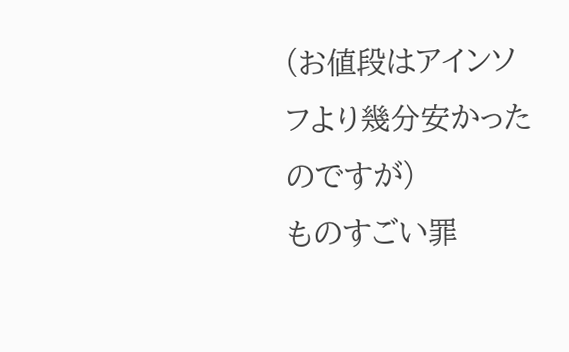(お値段はアインソフより幾分安かったのですが)
ものすごい罪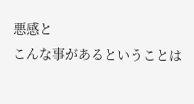悪感と
こんな事があるということは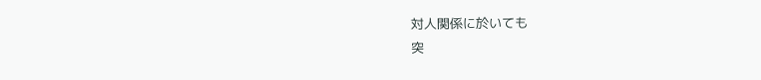対人関係に於いても
突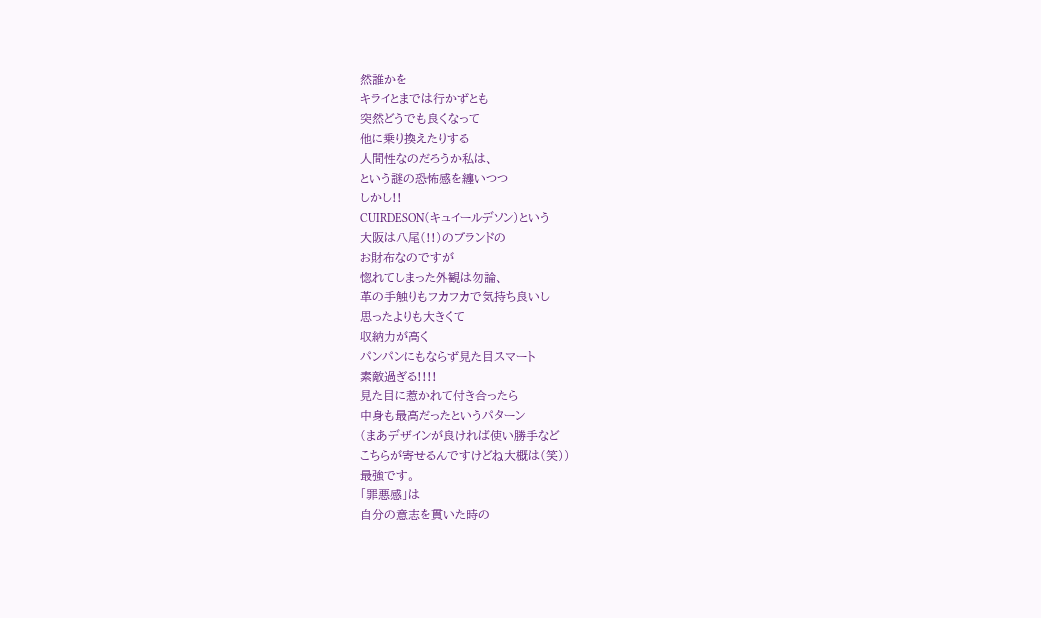然誰かを
キライとまでは行かずとも
突然どうでも良くなって
他に乗り換えたりする
人間性なのだろうか私は、
という謎の恐怖感を纏いつつ
しかし!!
CUIRDESON(キュイールデソン)という
大阪は八尾(!!)のブランドの
お財布なのですが
惚れてしまった外観は勿論、
革の手触りもフカフカで気持ち良いし
思ったよりも大きくて
収納力が高く
パンパンにもならず見た目スマート
素敵過ぎる!!!!
見た目に惹かれて付き合ったら
中身も最高だったというパターン
(まあデザインが良ければ使い勝手など
こちらが寄せるんですけどね大概は(笑))
最強です。
「罪悪感」は
自分の意志を貫いた時の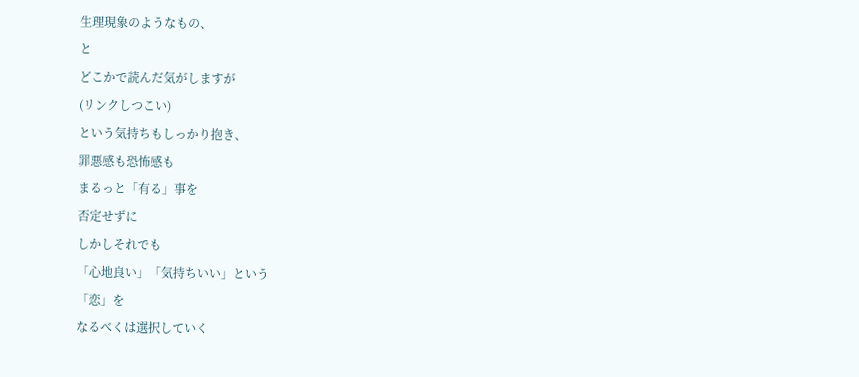生理現象のようなもの、
と
どこかで読んだ気がしますが
(リンクしつこい)
という気持ちもしっかり抱き、
罪悪感も恐怖感も
まるっと「有る」事を
否定せずに
しかしそれでも
「心地良い」「気持ちいい」という
「恋」を
なるべくは選択していく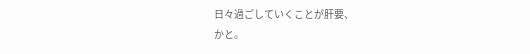日々過ごしていくことが肝要、
かと。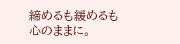締めるも緩めるも
心のままに。